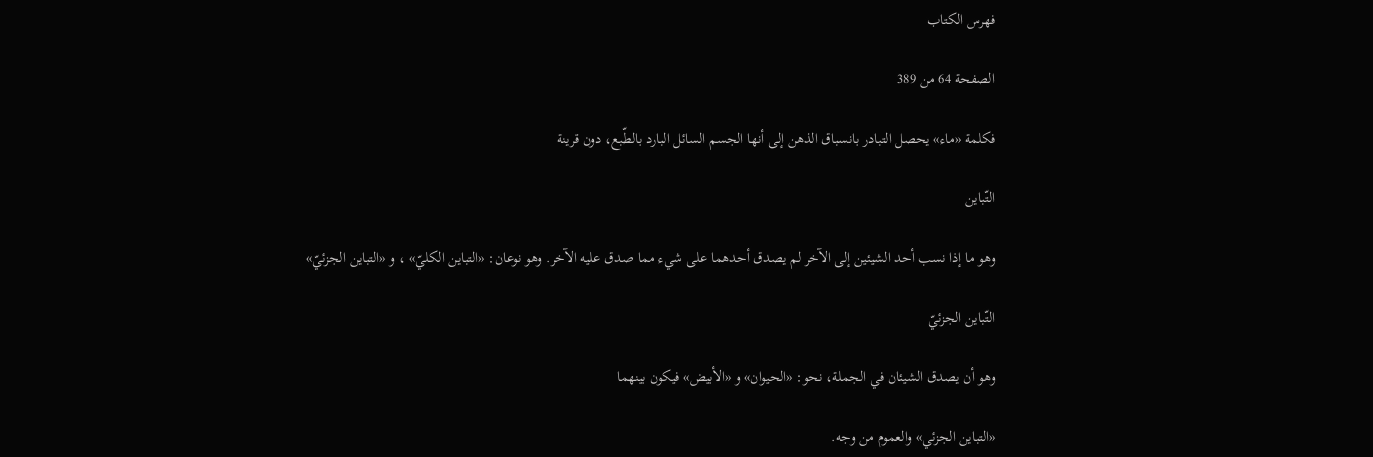فهرس الكتاب

الصفحة 64 من 389

فكلمة «ماء» يحصل التبادر بانسباق الذهن إلى أنها الجسم السائل البارد بالطّبع، دون قرينة

التّباين

وهو ما إذا نسب أحد الشيئين إلى الآخر لم يصدق أحدهما على شيء مما صدق عليه الآخر. وهو نوعان: «التباين الكليّ» ، و «التباين الجزئيّ»

التّباين الجزئيّ

وهو أن يصدق الشيئان في الجملة، نحو: «الحيوان» و «الأبيض» فيكون بينهما

«التباين الجزئي» والعموم من وجه.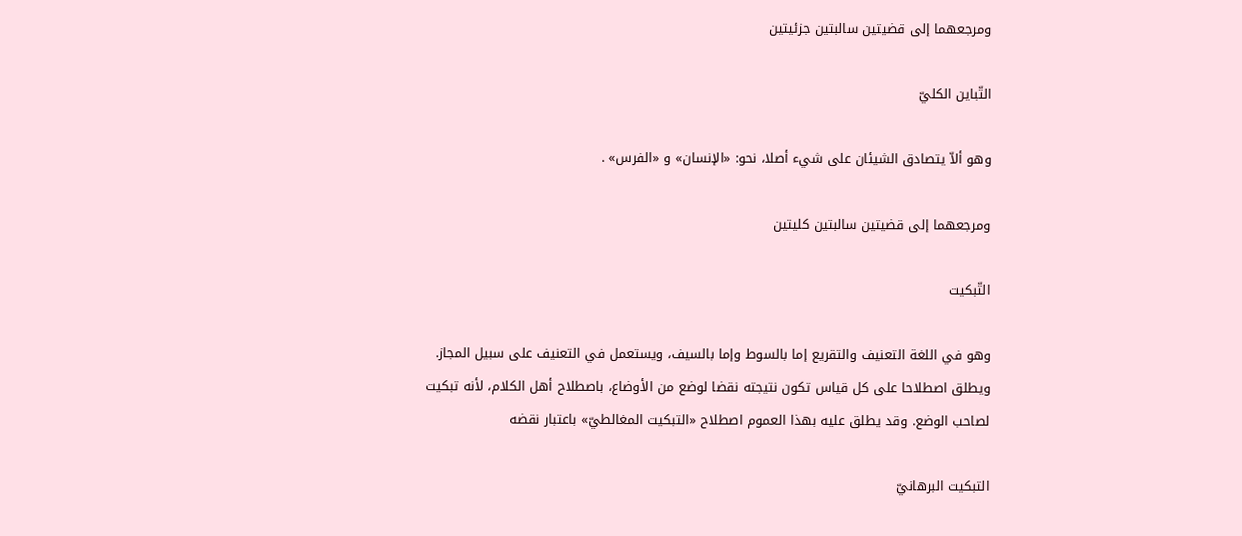ومرجعهما إلى قضيتين سالبتين جزئيتين

التّباين الكليّ

وهو ألاّ يتصادق الشيئان على شيء أصلا، نحو: «الإنسان» و «الفرس» .

ومرجعهما إلى قضيتين سالبتين كليتين

التّبكيت

وهو في اللغة التعنيف والتقريع إما بالسوط وإما بالسيف، ويستعمل في التعنيف على سبيل المجاز. ويطلق اصطلاحا على كل قياس تكون نتيجته نقضا لوضع من الأوضاع، باصطلاح أهل الكلام، لأنه تبكيت لصاحب الوضع. وقد يطلق عليه بهذا العموم اصطلاح «التبكيت المغالطيّ» باعتبار نقضه

التبكيت البرهانيّ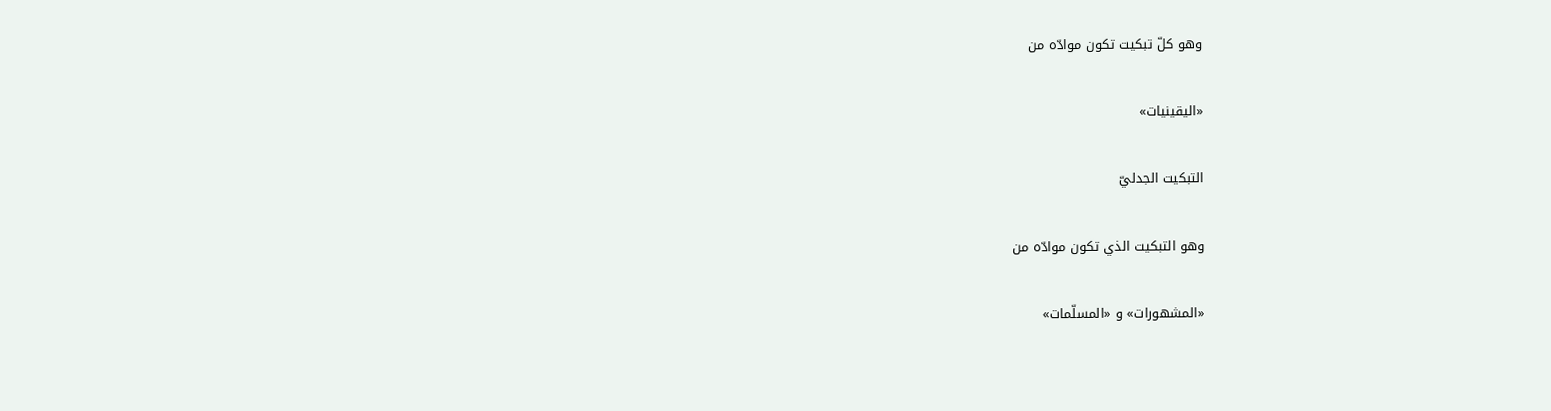وهو كلّ تبكيت تكون موادّه من

«اليقينيات»

التبكيت الجدليّ

وهو التبكيت الذي تكون موادّه من

«المشهورات» و «المسلّمات»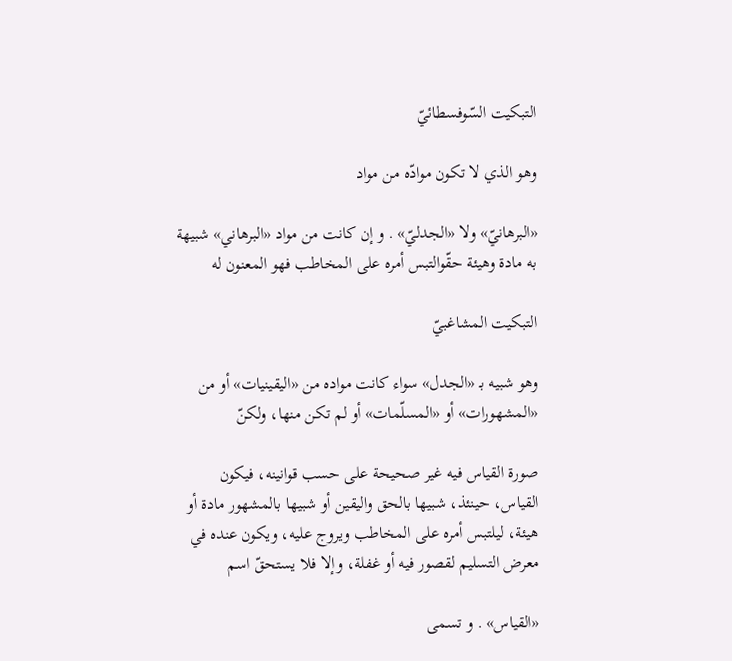التبكيت السّوفسطائيّ

وهو الذي لا تكون موادّه من مواد

«البرهانيّ» ولا «الجدليّ» . و إن كانت من مواد «البرهاني» شبيهة به مادة وهيئة حقّوالتبس أمره على المخاطب فهو المعنون له

التبكيت المشاغبيّ

وهو شبيه بـ «الجدل» سواء كانت مواده من «اليقينيات» أو من «المشهورات» أو «المسلّمات» أو لم تكن منها، ولكنّ

صورة القياس فيه غير صحيحة على حسب قوانينه، فيكون القياس، حينئذ، شبيها بالحق واليقين أو شبيها بالمشهور مادة أو هيئة، ليلتبس أمره على المخاطب ويروج عليه، ويكون عنده في معرض التسليم لقصور فيه أو غفلة، وإلا فلا يستحقّ اسم

«القياس» . و تسمى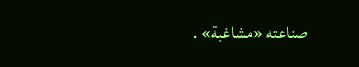صناعته «مشاغبة» .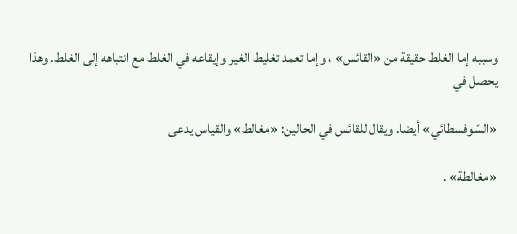وسببه إما الغلط حقيقة من «القائس» ، وإما تعمد تغليط الغير وإيقاعه في الغلط مع انتباهه إلى الغلط. وهذا يحصل في

«السّوفسطائي» أيضا. ويقال للقائس في الحالين: «مغالط» والقياس يدعى

«مغالطة» .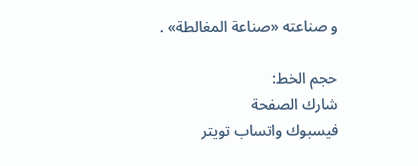و صناعته «صناعة المغالطة» .

حجم الخط:
شارك الصفحة
فيسبوك واتساب تويتر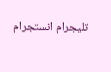تليجرام انستجرام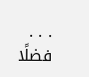. . .
فضلًا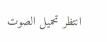انتظر تحميل الصوت